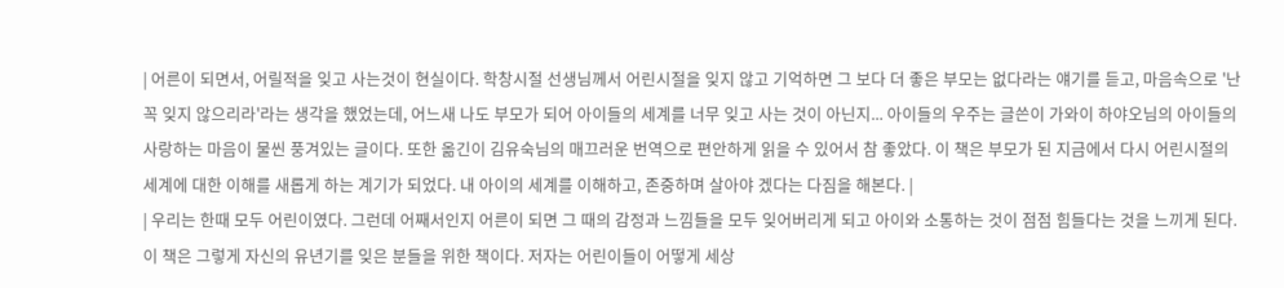| 어른이 되면서, 어릴적을 잊고 사는것이 현실이다. 학창시절 선생님께서 어린시절을 잊지 않고 기억하면 그 보다 더 좋은 부모는 없다라는 얘기를 듣고, 마음속으로 '난 꼭 잊지 않으리라'라는 생각을 했었는데, 어느새 나도 부모가 되어 아이들의 세계를 너무 잊고 사는 것이 아닌지... 아이들의 우주는 글쓴이 가와이 하야오님의 아이들의 사랑하는 마음이 물씬 풍겨있는 글이다. 또한 옮긴이 김유숙님의 매끄러운 번역으로 편안하게 읽을 수 있어서 참 좋았다. 이 책은 부모가 된 지금에서 다시 어린시절의 세계에 대한 이해를 새롭게 하는 계기가 되었다. 내 아이의 세계를 이해하고, 존중하며 살아야 겠다는 다짐을 해본다. |
| 우리는 한때 모두 어린이였다. 그런데 어째서인지 어른이 되면 그 때의 감정과 느낌들을 모두 잊어버리게 되고 아이와 소통하는 것이 점점 힘들다는 것을 느끼게 된다. 이 책은 그렇게 자신의 유년기를 잊은 분들을 위한 책이다. 저자는 어린이들이 어떻게 세상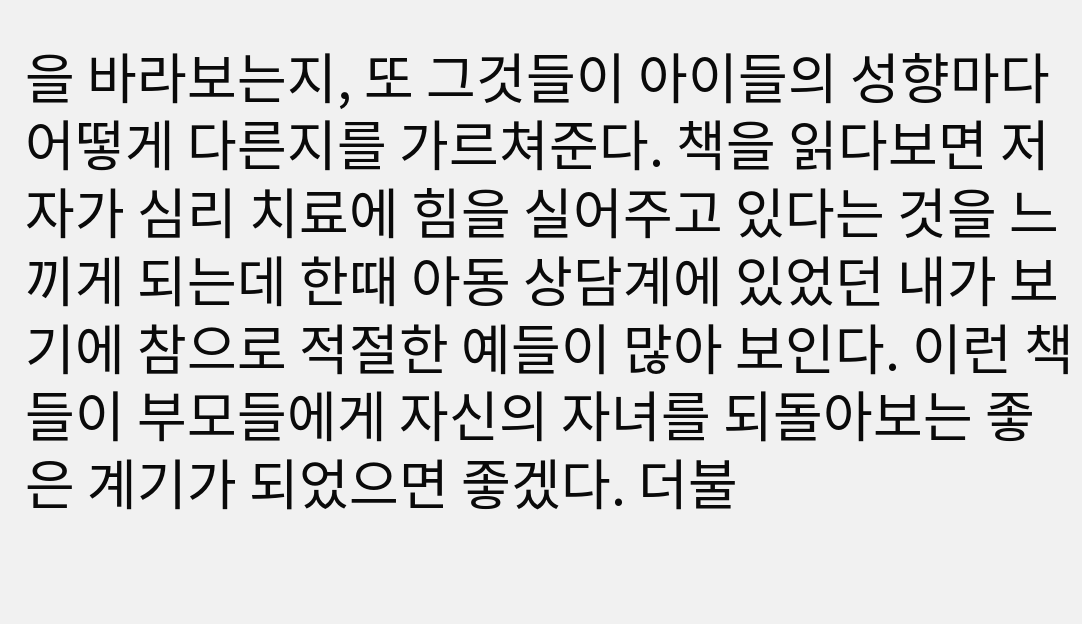을 바라보는지, 또 그것들이 아이들의 성향마다 어떻게 다른지를 가르쳐준다. 책을 읽다보면 저자가 심리 치료에 힘을 실어주고 있다는 것을 느끼게 되는데 한때 아동 상담계에 있었던 내가 보기에 참으로 적절한 예들이 많아 보인다. 이런 책들이 부모들에게 자신의 자녀를 되돌아보는 좋은 계기가 되었으면 좋겠다. 더불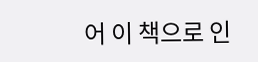어 이 책으로 인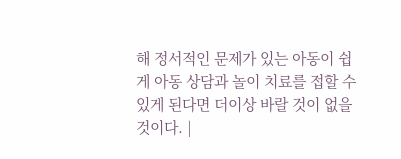해 정서적인 문제가 있는 아동이 쉽게 아동 상담과 놀이 치료를 접할 수 있게 된다면 더이상 바랄 것이 없을 것이다. |